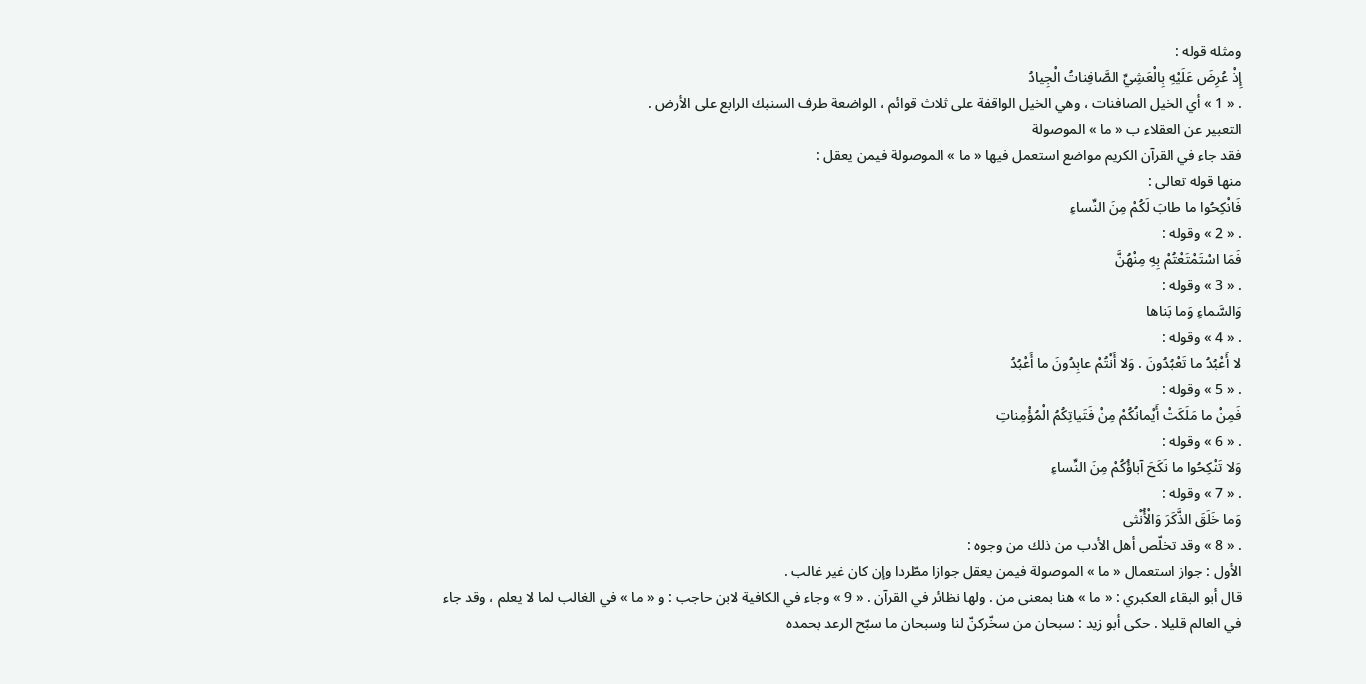ومثله قوله :
إِذْ عُرِضَ عَلَيْهِ بِالْعَشِيِّ الصَّافِناتُ الْجِيادُ
. « 1 » أي الخيل الصافنات ، وهي الخيل الواقفة على ثلاث قوائم ، الواضعة طرف السنبك الرابع على الأرض .
التعبير عن العقلاء ب « ما » الموصولة
فقد جاء في القرآن الكريم مواضع استعمل فيها « ما » الموصولة فيمن يعقل :
منها قوله تعالى :
فَانْكِحُوا ما طابَ لَكُمْ مِنَ النِّساءِ
. « 2 » وقوله :
فَمَا اسْتَمْتَعْتُمْ بِهِ مِنْهُنَّ
. « 3 » وقوله :
وَالسَّماءِ وَما بَناها
. « 4 » وقوله :
لا أَعْبُدُ ما تَعْبُدُونَ . وَلا أَنْتُمْ عابِدُونَ ما أَعْبُدُ
. « 5 » وقوله :
فَمِنْ ما مَلَكَتْ أَيْمانُكُمْ مِنْ فَتَياتِكُمُ الْمُؤْمِناتِ
. « 6 » وقوله :
وَلا تَنْكِحُوا ما نَكَحَ آباؤُكُمْ مِنَ النِّساءِ
. « 7 » وقوله :
وَما خَلَقَ الذَّكَرَ وَالْأُنْثى
. « 8 » وقد تخلّص أهل الأدب من ذلك من وجوه :
الأول : جواز استعمال « ما » الموصولة فيمن يعقل جوازا مطّردا وإن كان غير غالب .
قال أبو البقاء العكبري : « ما » هنا بمعنى من . ولها نظائر في القرآن . « 9 » وجاء في الكافية لابن حاجب : و « ما » في الغالب لما لا يعلم ، وقد جاء في العالم قليلا . حكى أبو زيد : سبحان من سخّركنّ لنا وسبحان ما سبّح الرعد بحمده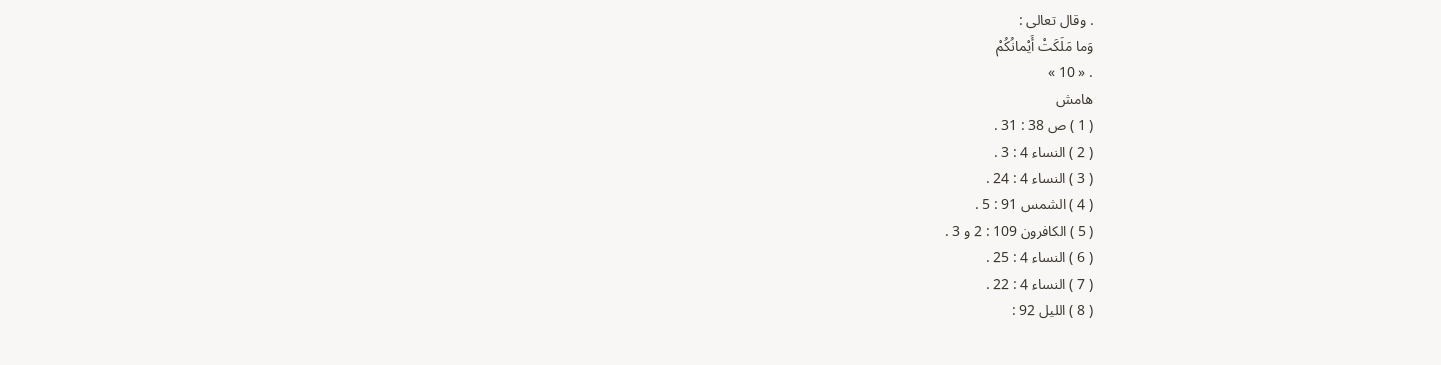. وقال تعالى :
وَما مَلَكَتْ أَيْمانُكُمْ
. « 10 »
هامش
( 1 ) ص 38 : 31 .
( 2 ) النساء 4 : 3 .
( 3 ) النساء 4 : 24 .
( 4 ) الشمس 91 : 5 .
( 5 ) الكافرون 109 : 2 و 3 .
( 6 ) النساء 4 : 25 .
( 7 ) النساء 4 : 22 .
( 8 ) الليل 92 :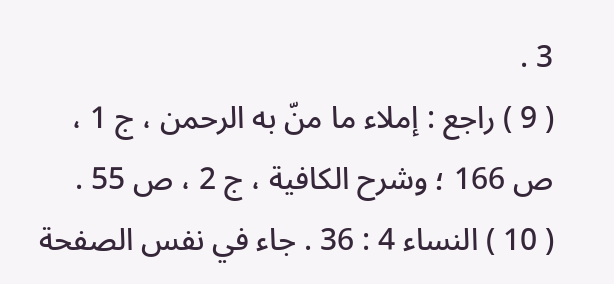3 .
( 9 ) راجع : إملاء ما منّ به الرحمن ، ج 1 ، ص 166 ؛ وشرح الكافية ، ج 2 ، ص 55 .
( 10 ) النساء 4 : 36 . جاء في نفس الصفحة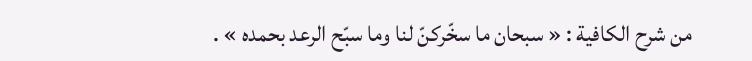من شرح الكافية : « سبحان ما سخّركنّ لنا وما سبّح الرعد بحمده » .